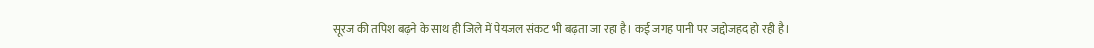सूरज की तपिश बढ़ने के साथ ही जिले में पेयजल संकट भी बढ़ता जा रहा है। कई जगह पानी पर जद्दोजहद हो रही है।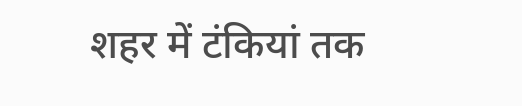शहर में टंकियां तक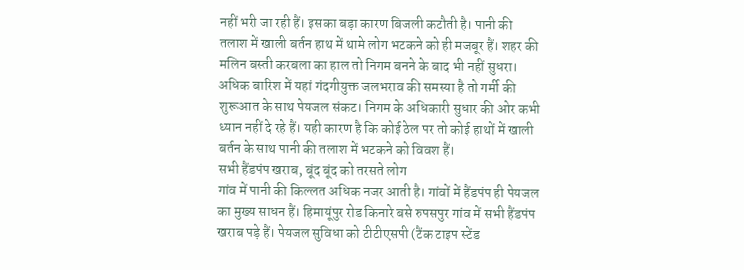नहीं भरी जा रही हैं। इसका बड़ा कारण बिजली कटौती है। पानी की तलाश में खाली बर्तन हाथ में थामे लोग भटकने को ही मजबूर हैं। शहर की मलिन बस्ती करबला का हाल तो निगम बनने के बाद भी नहीं सुधरा। अधिक बारिश में यहां गंदगीयुक्त जलभराव की समस्या है तो गर्मी की शुरूआत के साथ पेयजल संकट। निगम के अधिकारी सुधार की ओर कभी ध्यान नहीं दे रहे हैं। यही कारण है कि कोई ठेल पर तो कोई हाथों में खाली बर्तन के साथ पानी की तलाश में भटकने को विवश हैं।
सभी हैंडपंप खराब, बूंद बूंद को तरसते लोग
गांव में पानी की किल्लत अधिक नजर आती है। गांवों में हैंडपंप ही पेयजल का मुख्य साधन हैं। हिमायूंपुर रोड किनारे बसे रुपसपुर गांव में सभी हैंडपंप खराब पड़े हैं। पेयजल सुविधा को टीटीएसपी (टैंक टाइप स्टेंड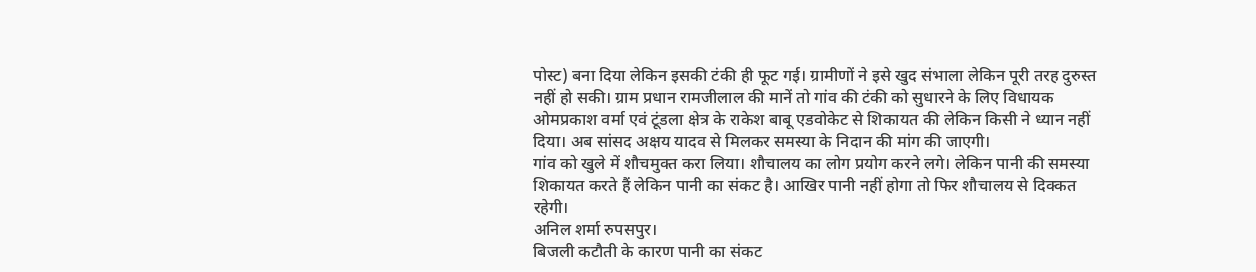पोस्ट) बना दिया लेकिन इसकी टंकी ही फूट गई। ग्रामीणों ने इसे खुद संभाला लेकिन पूरी तरह दुरुस्त नहीं हो सकी। ग्राम प्रधान रामजीलाल की मानें तो गांव की टंकी को सुधारने के लिए विधायक ओमप्रकाश वर्मा एवं टूंडला क्षेत्र के राकेश बाबू एडवोकेट से शिकायत की लेकिन किसी ने ध्यान नहीं दिया। अब सांसद अक्षय यादव से मिलकर समस्या के निदान की मांग की जाएगी।
गांव को खुले में शौचमुक्त करा लिया। शौचालय का लोग प्रयोग करने लगे। लेकिन पानी की समस्या शिकायत करते हैं लेकिन पानी का संकट है। आखिर पानी नहीं होगा तो फिर शौचालय से दिक्कत रहेगी।
अनिल शर्मा रुपसपुर।
बिजली कटौती के कारण पानी का संकट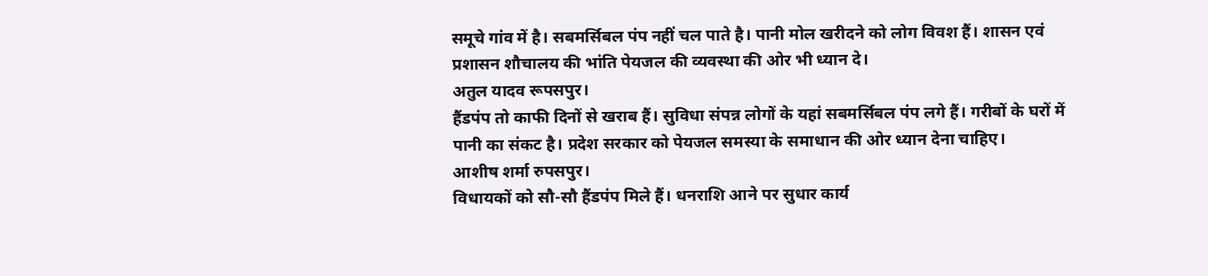समूचे गांव में है। सबमर्सिबल पंप नहीं चल पाते है। पानी मोल खरीदने को लोग विवश हैं। शासन एवं प्रशासन शौचालय की भांति पेयजल की व्यवस्था की ओर भी ध्यान दे।
अतुल यादव रूपसपुर।
हैंडपंप तो काफी दिनों से खराब हैं। सुविधा संपन्न लोगों के यहां सबमर्सिबल पंप लगे हैं। गरीबों के घरों में पानी का संकट है। प्रदेश सरकार को पेयजल समस्या के समाधान की ओर ध्यान देना चाहिए।
आशीष शर्मा रुपसपुर।
विधायकों को सौ-सौ हैंडपंप मिले हैं। धनराशि आने पर सुधार कार्य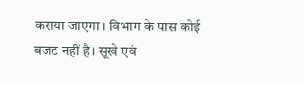कराया जाएगा। विभाग के पास कोई बजट नहीं है। सूखे एवं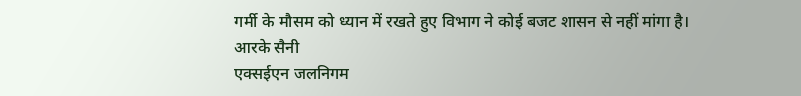गर्मी के मौसम को ध्यान में रखते हुए विभाग ने कोई बजट शासन से नहीं मांगा है।
आरके सैनी
एक्सईएन जलनिगम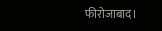फीरोजाबाद।